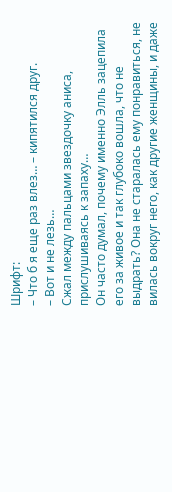Шрифт:
– Что б я еще раз влез… – кипятился друг.
– Вот и не лезь…
Сжал между пальцами звездочку аниса, прислушиваясь к запаху…
Он часто думал, почему именно Элль зацепила его за живое и так глубоко вошла, что не выдрать? Она не старалась ему понравиться, не вилась вокруг него, как другие женщины, и даже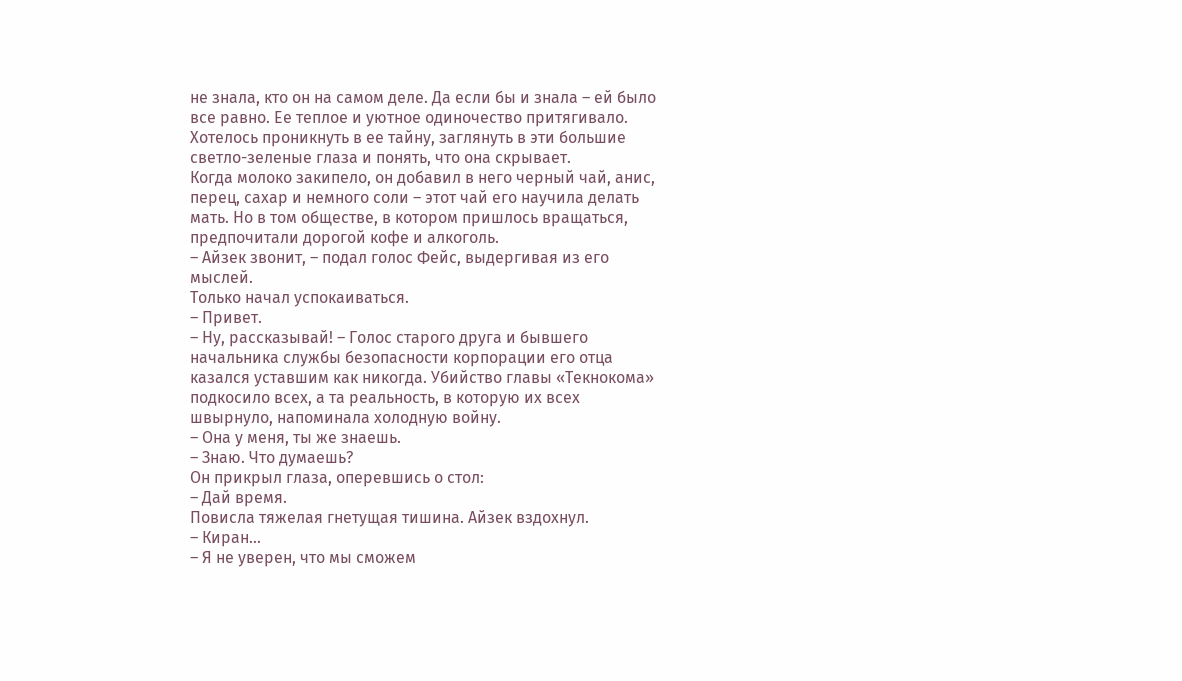не знала, кто он на самом деле. Да если бы и знала – ей было все равно. Ее теплое и уютное одиночество притягивало. Хотелось проникнуть в ее тайну, заглянуть в эти большие светло-зеленые глаза и понять, что она скрывает.
Когда молоко закипело, он добавил в него черный чай, анис, перец, сахар и немного соли – этот чай его научила делать мать. Но в том обществе, в котором пришлось вращаться, предпочитали дорогой кофе и алкоголь.
– Айзек звонит, – подал голос Фейс, выдергивая из его мыслей.
Только начал успокаиваться.
– Привет.
– Ну, рассказывай! – Голос старого друга и бывшего начальника службы безопасности корпорации его отца казался уставшим как никогда. Убийство главы «Текнокома» подкосило всех, а та реальность, в которую их всех швырнуло, напоминала холодную войну.
– Она у меня, ты же знаешь.
– Знаю. Что думаешь?
Он прикрыл глаза, оперевшись о стол:
– Дай время.
Повисла тяжелая гнетущая тишина. Айзек вздохнул.
– Киран…
– Я не уверен, что мы сможем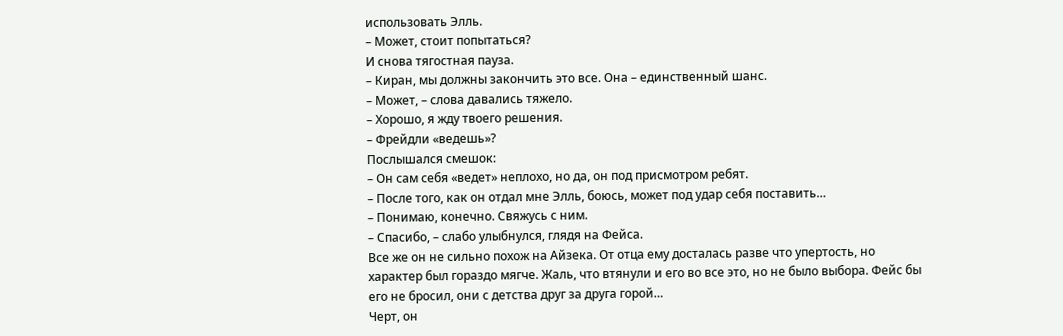использовать Элль.
– Может, стоит попытаться?
И снова тягостная пауза.
– Киран, мы должны закончить это все. Она – единственный шанс.
– Может, – слова давались тяжело.
– Хорошо, я жду твоего решения.
– Фрейдли «ведешь»?
Послышался смешок:
– Он сам себя «ведет» неплохо, но да, он под присмотром ребят.
– После того, как он отдал мне Элль, боюсь, может под удар себя поставить…
– Понимаю, конечно. Свяжусь с ним.
– Спасибо, – слабо улыбнулся, глядя на Фейса.
Все же он не сильно похож на Айзека. От отца ему досталась разве что упертость, но характер был гораздо мягче. Жаль, что втянули и его во все это, но не было выбора. Фейс бы его не бросил, они с детства друг за друга горой…
Черт, он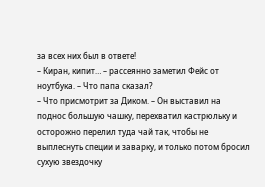за всех них был в ответе!
– Киран, кипит… – рассеянно заметил Фейс от ноутбука. – Что папа сказал?
– Что присмотрит за Диком. – Он выставил на поднос большую чашку, перехватил кастрюльку и осторожно перелил туда чай так, чтобы не выплеснуть специи и заварку, и только потом бросил сухую звездочку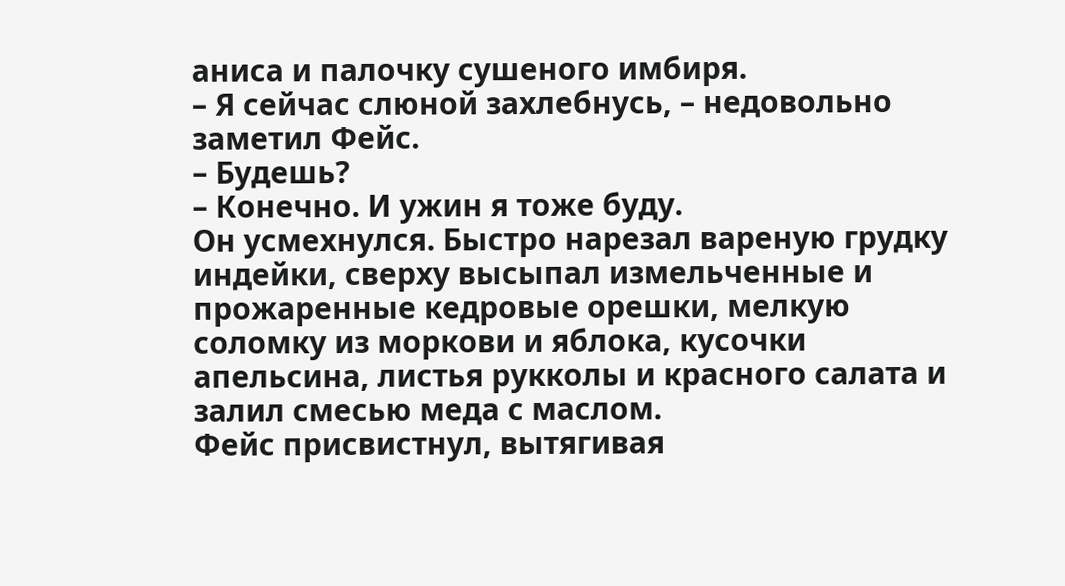аниса и палочку сушеного имбиря.
– Я сейчас слюной захлебнусь, – недовольно заметил Фейс.
– Будешь?
– Конечно. И ужин я тоже буду.
Он усмехнулся. Быстро нарезал вареную грудку индейки, сверху высыпал измельченные и прожаренные кедровые орешки, мелкую соломку из моркови и яблока, кусочки апельсина, листья рукколы и красного салата и залил смесью меда с маслом.
Фейс присвистнул, вытягивая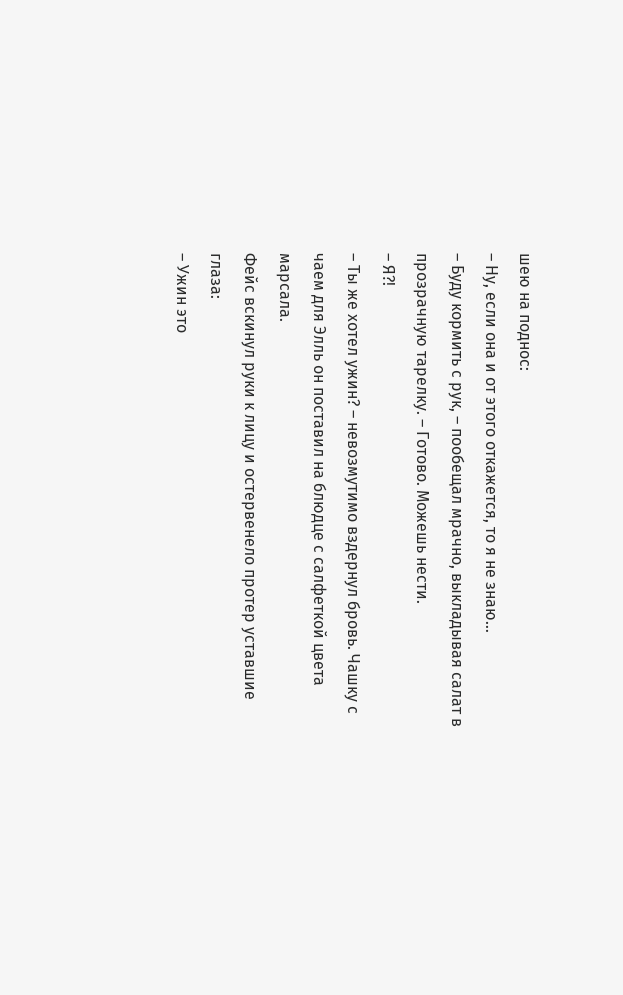шею на поднос:
– Ну, если она и от этого откажется, то я не знаю…
– Буду кормить с рук, – пообещал мрачно, выкладывая салат в прозрачную тарелку. – Готово. Можешь нести.
– Я?!
– Ты же хотел ужин? – невозмутимо вздернул бровь. Чашку с чаем для Элль он поставил на блюдце с салфеткой цвета марсала.
Фейс вскинул руки к лицу и остервенело протер уставшие глаза:
– Ужин это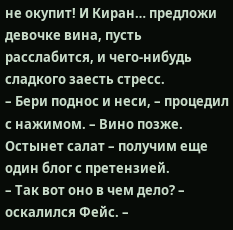не окупит! И Киран… предложи девочке вина, пусть расслабится, и чего-нибудь сладкого заесть стресс.
– Бери поднос и неси, – процедил с нажимом. – Вино позже. Остынет салат – получим еще один блог с претензией.
– Так вот оно в чем дело? – оскалился Фейс. –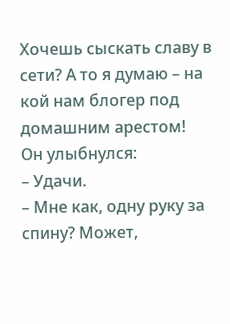Хочешь сыскать славу в сети? А то я думаю – на кой нам блогер под домашним арестом!
Он улыбнулся:
– Удачи.
– Мне как, одну руку за спину? Может,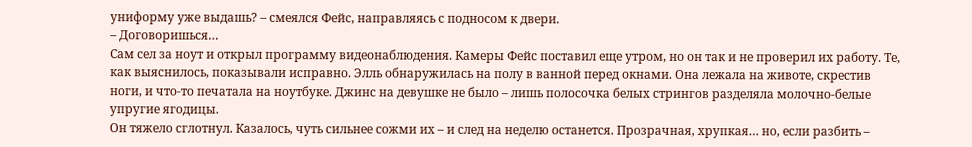униформу уже выдашь? – смеялся Фейс, направляясь с подносом к двери.
– Договоришься…
Сам сел за ноут и открыл программу видеонаблюдения. Камеры Фейс поставил еще утром, но он так и не проверил их работу. Те, как выяснилось, показывали исправно. Элль обнаружилась на полу в ванной перед окнами. Она лежала на животе, скрестив ноги, и что-то печатала на ноутбуке. Джинс на девушке не было – лишь полосочка белых стрингов разделяла молочно-белые упругие ягодицы.
Он тяжело сглотнул. Казалось, чуть сильнее сожми их – и след на неделю останется. Прозрачная, хрупкая… но, если разбить –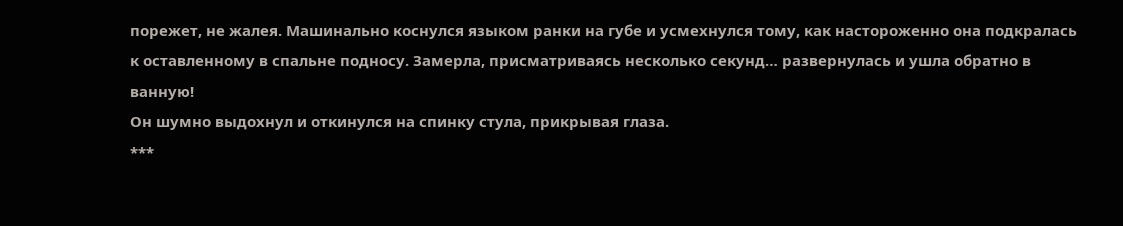порежет, не жалея. Машинально коснулся языком ранки на губе и усмехнулся тому, как настороженно она подкралась к оставленному в спальне подносу. Замерла, присматриваясь несколько секунд… развернулась и ушла обратно в ванную!
Он шумно выдохнул и откинулся на спинку стула, прикрывая глаза.
***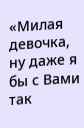«Милая девочка, ну даже я бы с Вами так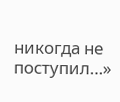никогда не поступил…»